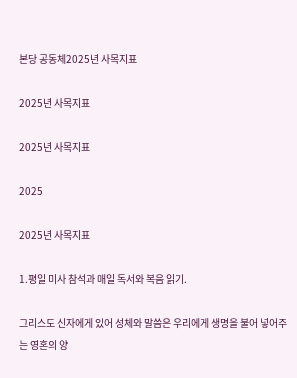본당 공동체2025년 사목지표

2025년 사목지표

2025년 사목지표

2025

2025년 사목지표

1.평일 미사 참석과 매일 독서와 복음 읽기.

그리스도 신자에게 있어 성체와 말씀은 우리에게 생명을 불어 넣어주는 영혼의 양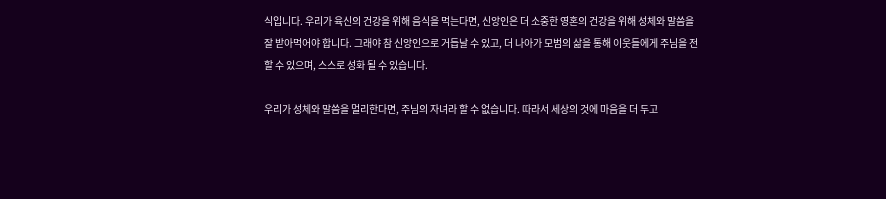식입니다. 우리가 육신의 건강을 위해 음식을 먹는다면, 신앙인은 더 소중한 영혼의 건강을 위해 성체와 말씀을 잘 받아먹어야 합니다. 그래야 참 신앙인으로 거듭날 수 있고, 더 나아가 모범의 삶을 통해 이웃들에게 주님을 전할 수 있으며, 스스로 성화 될 수 있습니다.

우리가 성체와 말씀을 멀리한다면, 주님의 자녀라 할 수 없습니다. 따라서 세상의 것에 마음을 더 두고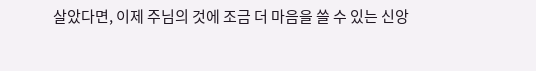살았다면, 이제 주님의 것에 조금 더 마음을 쓸 수 있는 신앙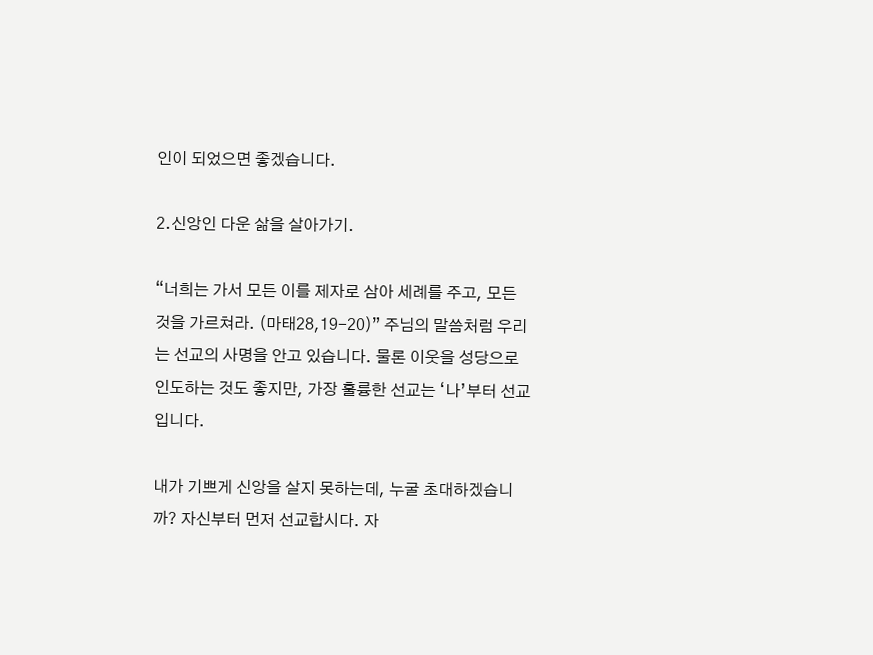인이 되었으면 좋겠습니다.

2.신앙인 다운 삶을 살아가기.

“너희는 가서 모든 이를 제자로 삼아 세례를 주고, 모든 것을 가르쳐라. (마태28,19-20)” 주님의 말씀처럼 우리는 선교의 사명을 안고 있습니다. 물론 이웃을 성당으로 인도하는 것도 좋지만, 가장 훌륭한 선교는 ‘나’부터 선교입니다.

내가 기쁘게 신앙을 살지 못하는데, 누굴 초대하겠습니까? 자신부터 먼저 선교합시다. 자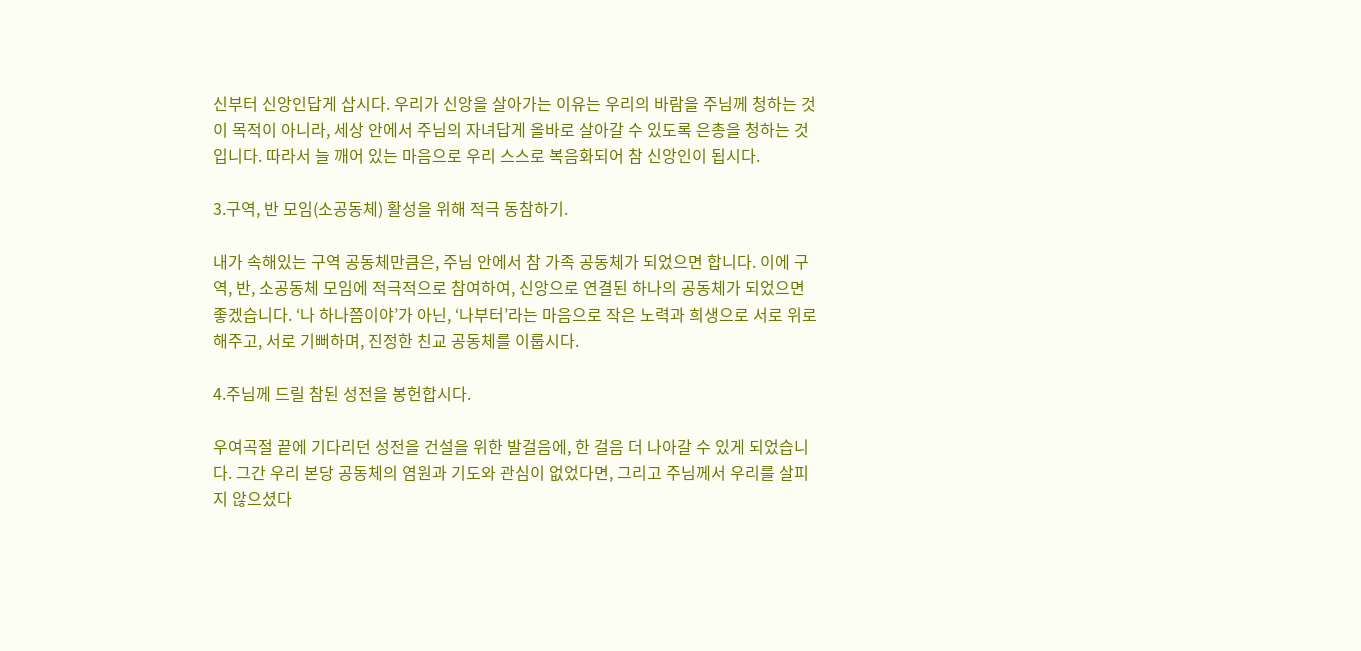신부터 신앙인답게 삽시다. 우리가 신앙을 살아가는 이유는 우리의 바람을 주님께 청하는 것이 목적이 아니라, 세상 안에서 주님의 자녀답게 올바로 살아갈 수 있도록 은총을 청하는 것입니다. 따라서 늘 깨어 있는 마음으로 우리 스스로 복음화되어 참 신앙인이 됩시다.

3.구역, 반 모임(소공동체) 활성을 위해 적극 동참하기.

내가 속해있는 구역 공동체만큼은, 주님 안에서 참 가족 공동체가 되었으면 합니다. 이에 구역, 반, 소공동체 모임에 적극적으로 참여하여, 신앙으로 연결된 하나의 공동체가 되었으면 좋겠습니다. ‘나 하나쯤이야’가 아닌, ‘나부터’라는 마음으로 작은 노력과 희생으로 서로 위로해주고, 서로 기뻐하며, 진정한 친교 공동체를 이룹시다.

4.주님께 드릴 참된 성전을 봉헌합시다.

우여곡절 끝에 기다리던 성전을 건설을 위한 발걸음에, 한 걸음 더 나아갈 수 있게 되었습니다. 그간 우리 본당 공동체의 염원과 기도와 관심이 없었다면, 그리고 주님께서 우리를 살피지 않으셨다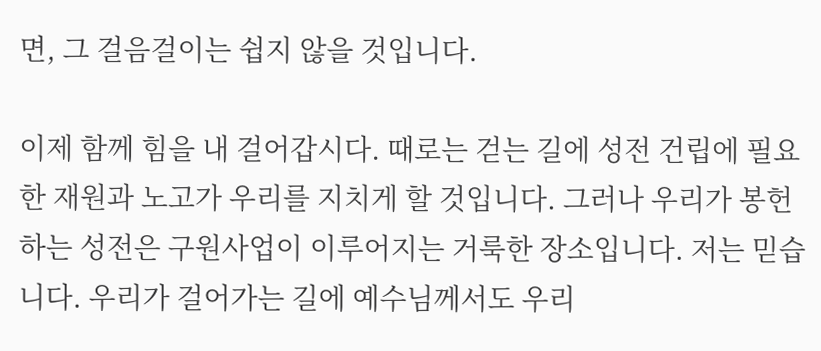면, 그 걸음걸이는 쉽지 않을 것입니다.

이제 함께 힘을 내 걸어갑시다. 때로는 걷는 길에 성전 건립에 필요한 재원과 노고가 우리를 지치게 할 것입니다. 그러나 우리가 봉헌하는 성전은 구원사업이 이루어지는 거룩한 장소입니다. 저는 믿습니다. 우리가 걸어가는 길에 예수님께서도 우리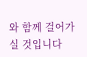와 함께 걸어가실 것입니다